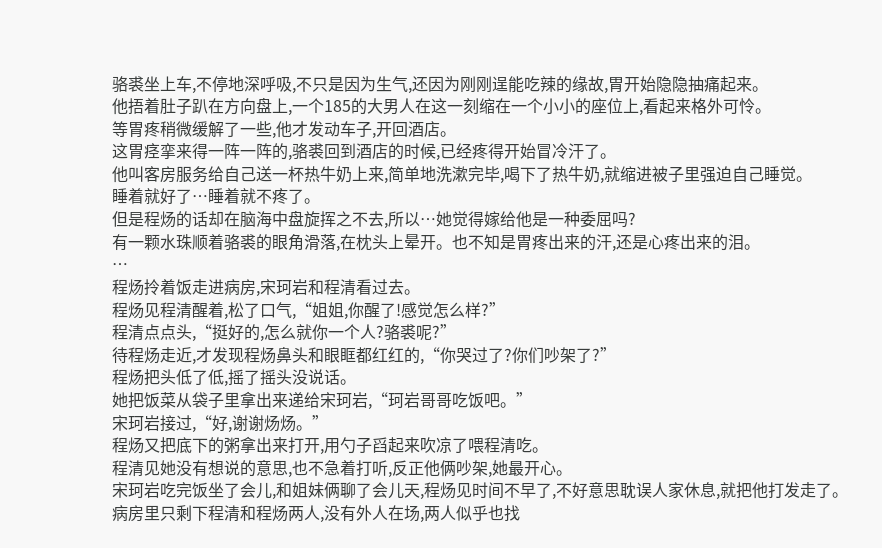骆裘坐上车,不停地深呼吸,不只是因为生气,还因为刚刚逞能吃辣的缘故,胃开始隐隐抽痛起来。
他捂着肚子趴在方向盘上,一个185的大男人在这一刻缩在一个小小的座位上,看起来格外可怜。
等胃疼稍微缓解了一些,他才发动车子,开回酒店。
这胃痉挛来得一阵一阵的,骆裘回到酒店的时候,已经疼得开始冒冷汗了。
他叫客房服务给自己送一杯热牛奶上来,简单地洗漱完毕,喝下了热牛奶,就缩进被子里强迫自己睡觉。
睡着就好了…睡着就不疼了。
但是程炀的话却在脑海中盘旋挥之不去,所以…她觉得嫁给他是一种委屈吗?
有一颗水珠顺着骆裘的眼角滑落,在枕头上晕开。也不知是胃疼出来的汗,还是心疼出来的泪。
…
程炀拎着饭走进病房,宋珂岩和程清看过去。
程炀见程清醒着,松了口气,“姐姐,你醒了!感觉怎么样?”
程清点点头,“挺好的,怎么就你一个人?骆裘呢?”
待程炀走近,才发现程炀鼻头和眼眶都红红的,“你哭过了?你们吵架了?”
程炀把头低了低,摇了摇头没说话。
她把饭菜从袋子里拿出来递给宋珂岩,“珂岩哥哥吃饭吧。”
宋珂岩接过,“好,谢谢炀炀。”
程炀又把底下的粥拿出来打开,用勺子舀起来吹凉了喂程清吃。
程清见她没有想说的意思,也不急着打听,反正他俩吵架,她最开心。
宋珂岩吃完饭坐了会儿,和姐妹俩聊了会儿天,程炀见时间不早了,不好意思耽误人家休息,就把他打发走了。
病房里只剩下程清和程炀两人,没有外人在场,两人似乎也找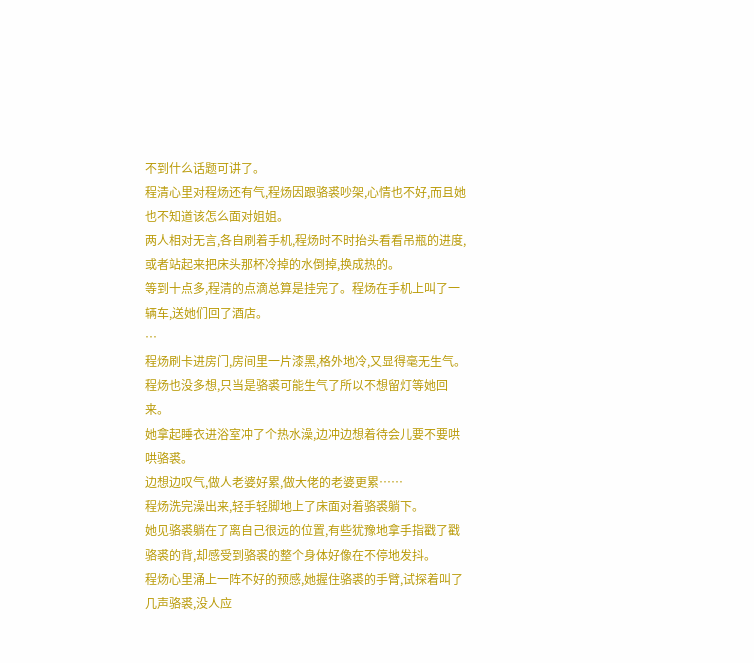不到什么话题可讲了。
程清心里对程炀还有气,程炀因跟骆裘吵架,心情也不好,而且她也不知道该怎么面对姐姐。
两人相对无言,各自刷着手机,程炀时不时抬头看看吊瓶的进度,或者站起来把床头那杯冷掉的水倒掉,换成热的。
等到十点多,程清的点滴总算是挂完了。程炀在手机上叫了一辆车,送她们回了酒店。
…
程炀刷卡进房门,房间里一片漆黑,格外地冷,又显得毫无生气。
程炀也没多想,只当是骆裘可能生气了所以不想留灯等她回来。
她拿起睡衣进浴室冲了个热水澡,边冲边想着待会儿要不要哄哄骆裘。
边想边叹气,做人老婆好累,做大佬的老婆更累……
程炀洗完澡出来,轻手轻脚地上了床面对着骆裘躺下。
她见骆裘躺在了离自己很远的位置,有些犹豫地拿手指戳了戳骆裘的背,却感受到骆裘的整个身体好像在不停地发抖。
程炀心里涌上一阵不好的预感,她握住骆裘的手臂,试探着叫了几声骆裘,没人应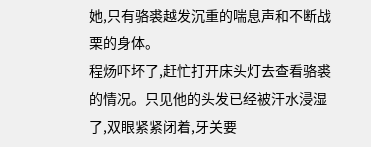她,只有骆裘越发沉重的喘息声和不断战栗的身体。
程炀吓坏了,赶忙打开床头灯去查看骆裘的情况。只见他的头发已经被汗水浸湿了,双眼紧紧闭着,牙关要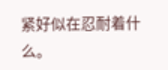紧好似在忍耐着什么。